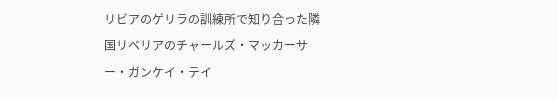リビアのゲリラの訓練所で知り合った隣国リベリアのチャールズ・マッカーサー・ガンケイ・テイ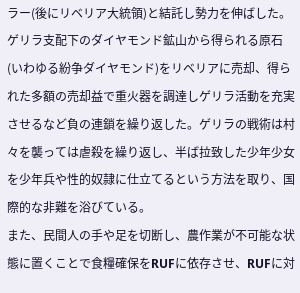ラー(後にリベリア大統領)と結託し勢力を伸ばした。ゲリラ支配下のダイヤモンド鉱山から得られる原石(いわゆる紛争ダイヤモンド)をリベリアに売却、得られた多額の売却益で重火器を調達しゲリラ活動を充実させるなど負の連鎖を繰り返した。ゲリラの戦術は村々を襲っては虐殺を繰り返し、半ば拉致した少年少女を少年兵や性的奴隷に仕立てるという方法を取り、国際的な非難を浴びている。
また、民間人の手や足を切断し、農作業が不可能な状態に置くことで食糧確保をRUFに依存させ、RUFに対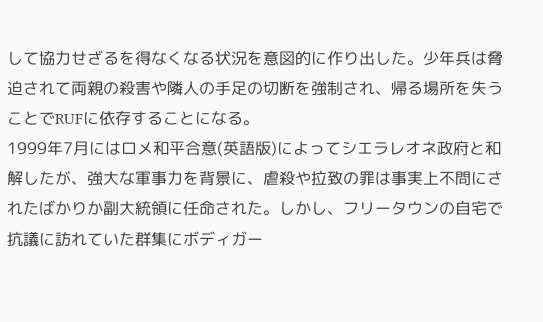して協力せざるを得なくなる状況を意図的に作り出した。少年兵は脅迫されて両親の殺害や隣人の手足の切断を強制され、帰る場所を失うことでRUFに依存することになる。
1999年7月にはロメ和平合意(英語版)によってシエラレオネ政府と和解したが、強大な軍事力を背景に、虐殺や拉致の罪は事実上不問にされたばかりか副大統領に任命された。しかし、フリータウンの自宅で抗議に訪れていた群集にボディガー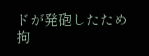ドが発砲したため拘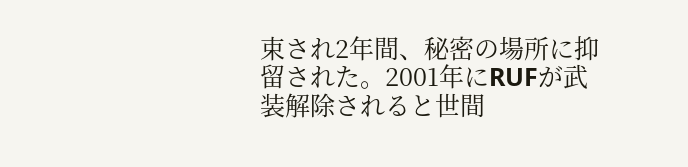束され2年間、秘密の場所に抑留された。2001年にRUFが武装解除されると世間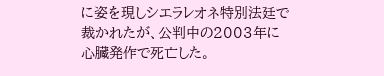に姿を現しシエラレオネ特別法廷で裁かれたが、公判中の2003年に心臓発作で死亡した。